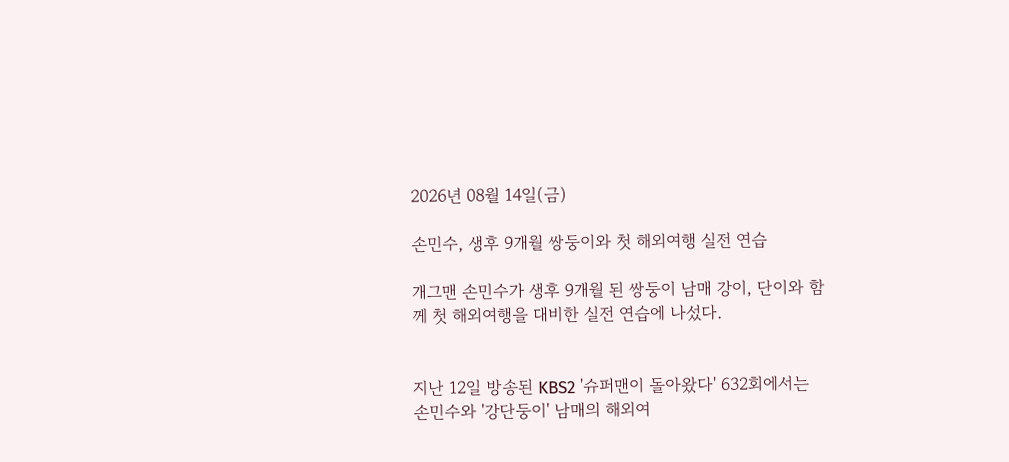2026년 08월 14일(금)

손민수, 생후 9개월 쌍둥이와 첫 해외여행 실전 연습

개그맨 손민수가 생후 9개월 된 쌍둥이 남매 강이, 단이와 함께 첫 해외여행을 대비한 실전 연습에 나섰다.


지난 12일 방송된 KBS2 '슈퍼맨이 돌아왔다' 632회에서는 손민수와 '강단둥이' 남매의 해외여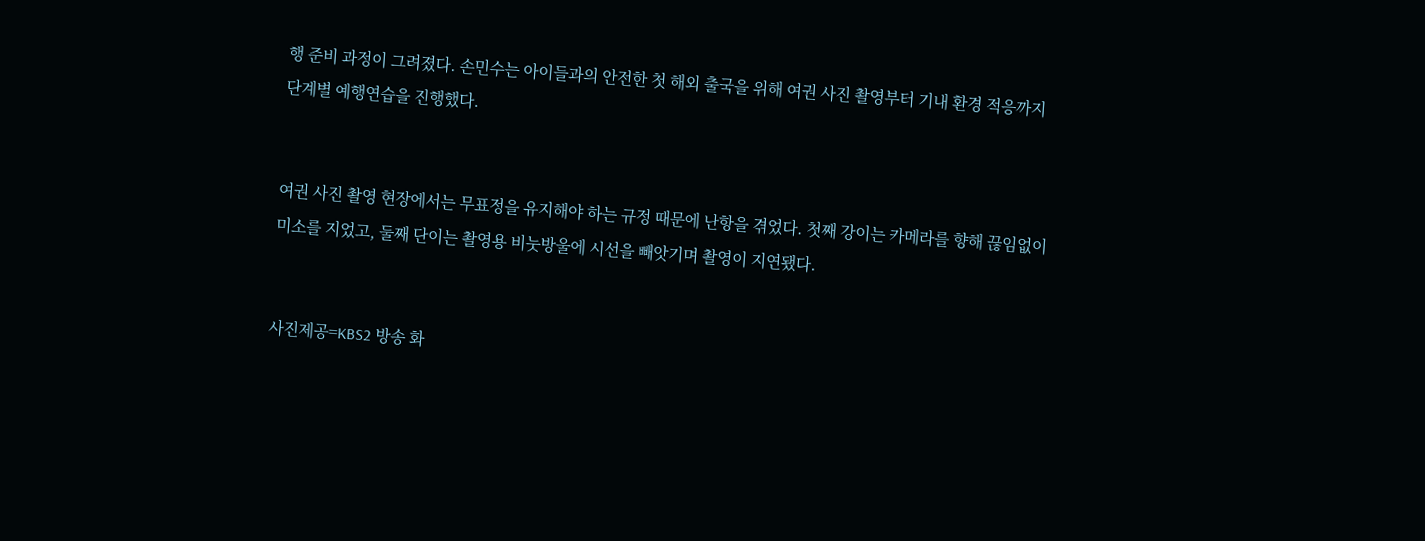행 준비 과정이 그려졌다. 손민수는 아이들과의 안전한 첫 해외 출국을 위해 여권 사진 촬영부터 기내 환경 적응까지 단계별 예행연습을 진행했다.


여권 사진 촬영 현장에서는 무표정을 유지해야 하는 규정 때문에 난항을 겪었다. 첫째 강이는 카메라를 향해 끊임없이 미소를 지었고, 둘째 단이는 촬영용 비눗방울에 시선을 빼앗기며 촬영이 지연됐다.


사진제공=KBS2 방송 화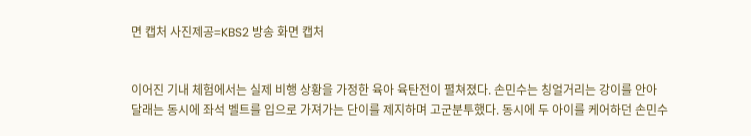면 캡처 사진제공=KBS2 방송 화면 캡처


이어진 기내 체험에서는 실제 비행 상황을 가정한 육아 육탄전이 펼쳐졌다. 손민수는 칭얼거리는 강이를 안아 달래는 동시에 좌석 벨트를 입으로 가져가는 단이를 제지하며 고군분투했다. 동시에 두 아이를 케어하던 손민수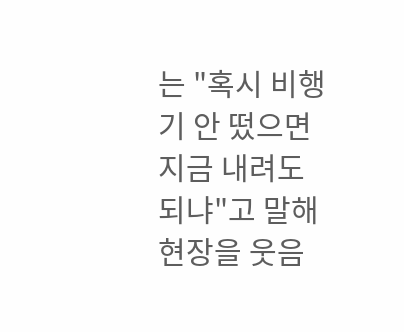는 "혹시 비행기 안 떴으면 지금 내려도 되냐"고 말해 현장을 웃음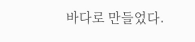바다로 만들었다.